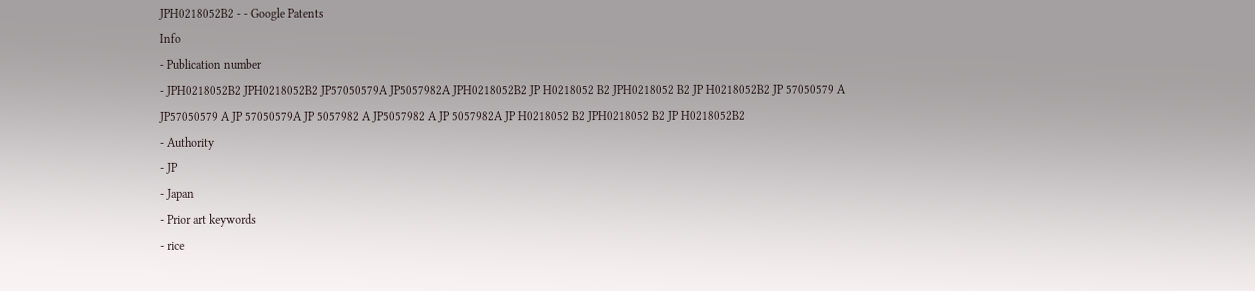JPH0218052B2 - - Google Patents
Info
- Publication number
- JPH0218052B2 JPH0218052B2 JP57050579A JP5057982A JPH0218052B2 JP H0218052 B2 JPH0218052 B2 JP H0218052B2 JP 57050579 A JP57050579 A JP 57050579A JP 5057982 A JP5057982 A JP 5057982A JP H0218052 B2 JPH0218052 B2 JP H0218052B2
- Authority
- JP
- Japan
- Prior art keywords
- rice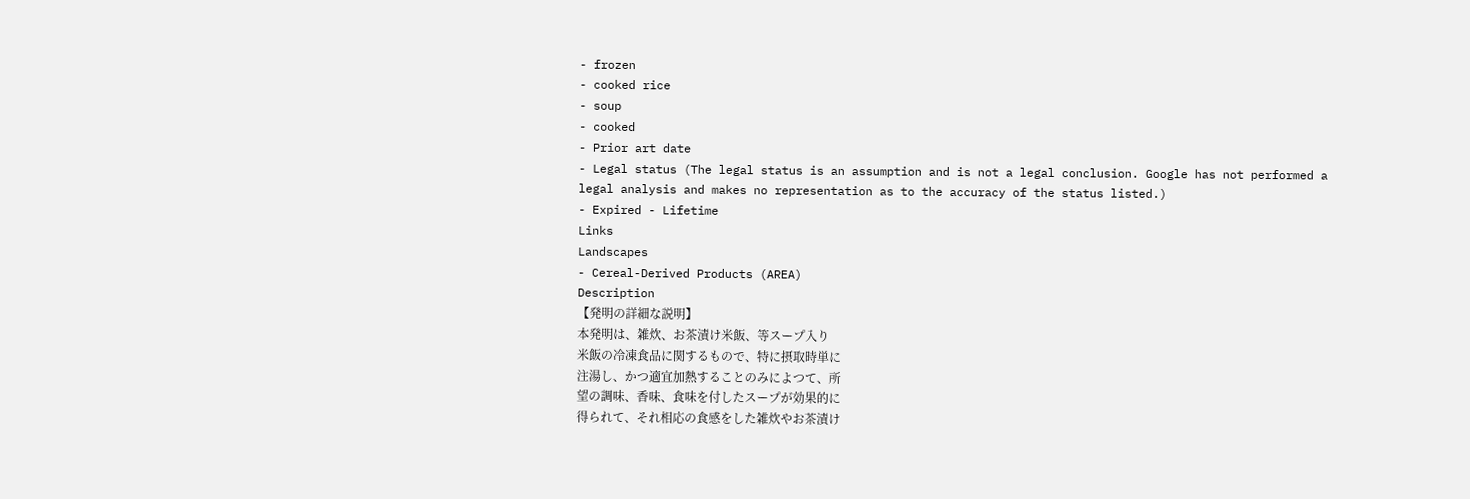- frozen
- cooked rice
- soup
- cooked
- Prior art date
- Legal status (The legal status is an assumption and is not a legal conclusion. Google has not performed a legal analysis and makes no representation as to the accuracy of the status listed.)
- Expired - Lifetime
Links
Landscapes
- Cereal-Derived Products (AREA)
Description
【発明の詳細な説明】
本発明は、雑炊、お茶漬け米飯、等スープ入り
米飯の冷凍食品に関するもので、特に摂取時単に
注湯し、かつ適宜加熱することのみによつて、所
望の調味、香味、食味を付したスープが効果的に
得られて、それ相応の食感をした雑炊やお茶漬け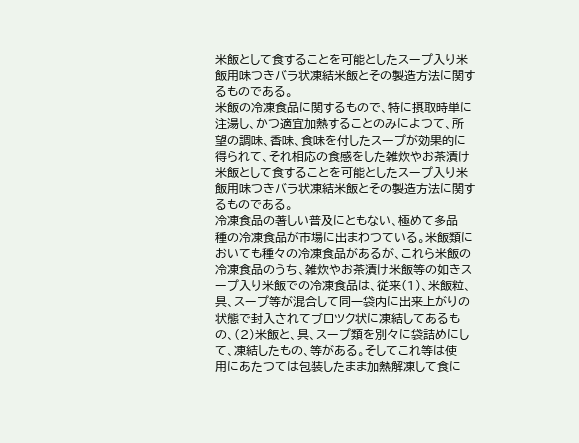米飯として食することを可能としたスープ入り米
飯用味つきバラ状凍結米飯とその製造方法に関す
るものである。
米飯の冷凍食品に関するもので、特に摂取時単に
注湯し、かつ適宜加熱することのみによつて、所
望の調味、香味、食味を付したスープが効果的に
得られて、それ相応の食感をした雑炊やお茶漬け
米飯として食することを可能としたスープ入り米
飯用味つきバラ状凍結米飯とその製造方法に関す
るものである。
冷凍食品の著しい普及にともない、極めて多品
種の冷凍食品が市場に出まわつている。米飯類に
おいても種々の冷凍食品があるが、これら米飯の
冷凍食品のうち、雑炊やお茶漬け米飯等の如きス
ープ入り米飯での冷凍食品は、従来(1)、米飯粒、
具、スープ等が混合して同一袋内に出来上がりの
状態で封入されてブロツク状に凍結してあるも
の、(2)米飯と、具、スープ類を別々に袋詰めにし
て、凍結したもの、等がある。そしてこれ等は使
用にあたつては包装したまま加熱解凍して食に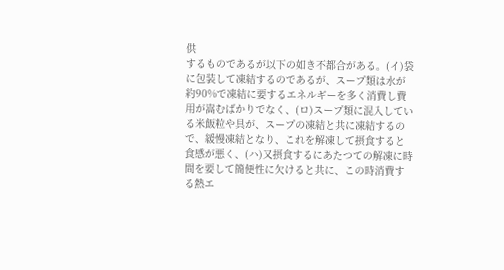供
するものであるが以下の如き不都合がある。(イ)袋
に包装して凍結するのであるが、スープ類は水が
約90%で凍結に要するエネルギーを多く消費し費
用が嵩むばかりでなく、(ロ)スープ類に混入してい
る米飯粒や具が、スープの凍結と共に凍結するの
で、緩慢凍結となり、これを解凍して摂食すると
食感が悪く、(ハ)又摂食するにあたつての解凍に時
間を要して簡便性に欠けると共に、この時消費す
る熱エ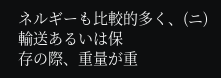ネルギーも比較的多く、(ニ)輸送あるいは保
存の際、重量が重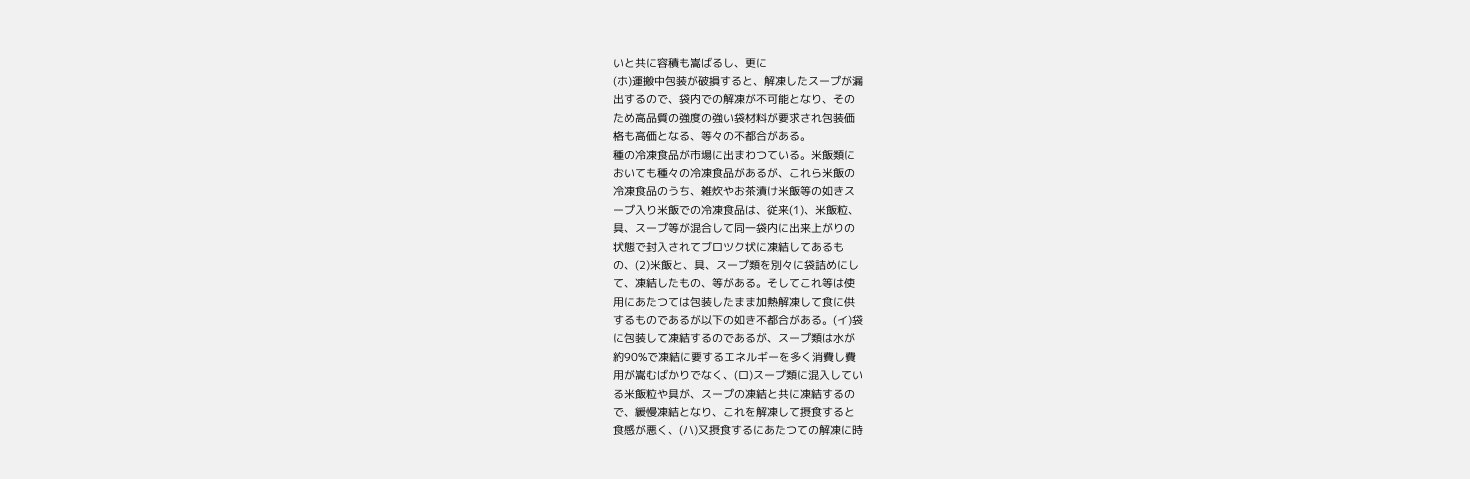いと共に容積も嵩ばるし、更に
(ホ)運搬中包装が破損すると、解凍したスープが漏
出するので、袋内での解凍が不可能となり、その
ため高品質の強度の強い袋材料が要求され包装価
格も高価となる、等々の不都合がある。
種の冷凍食品が市場に出まわつている。米飯類に
おいても種々の冷凍食品があるが、これら米飯の
冷凍食品のうち、雑炊やお茶漬け米飯等の如きス
ープ入り米飯での冷凍食品は、従来(1)、米飯粒、
具、スープ等が混合して同一袋内に出来上がりの
状態で封入されてブロツク状に凍結してあるも
の、(2)米飯と、具、スープ類を別々に袋詰めにし
て、凍結したもの、等がある。そしてこれ等は使
用にあたつては包装したまま加熱解凍して食に供
するものであるが以下の如き不都合がある。(イ)袋
に包装して凍結するのであるが、スープ類は水が
約90%で凍結に要するエネルギーを多く消費し費
用が嵩むばかりでなく、(ロ)スープ類に混入してい
る米飯粒や具が、スープの凍結と共に凍結するの
で、緩慢凍結となり、これを解凍して摂食すると
食感が悪く、(ハ)又摂食するにあたつての解凍に時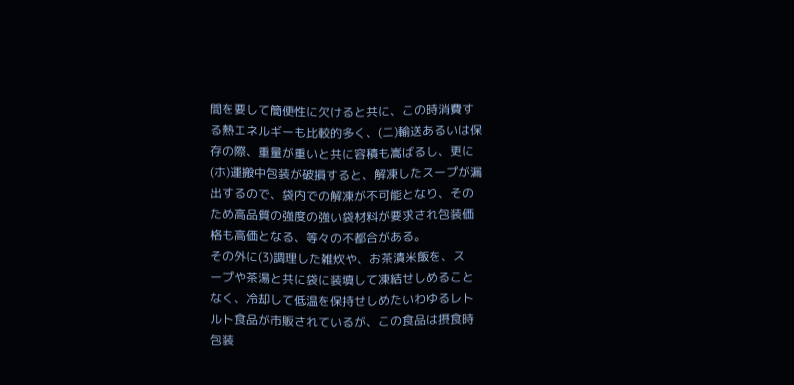間を要して簡便性に欠けると共に、この時消費す
る熱エネルギーも比較的多く、(ニ)輸送あるいは保
存の際、重量が重いと共に容積も嵩ばるし、更に
(ホ)運搬中包装が破損すると、解凍したスープが漏
出するので、袋内での解凍が不可能となり、その
ため高品質の強度の強い袋材料が要求され包装価
格も高価となる、等々の不都合がある。
その外に(3)調理した雑炊や、お茶漬米飯を、ス
ープや茶湯と共に袋に装填して凍結せしめること
なく、冷却して低温を保持せしめたいわゆるレト
ルト食品が市販されているが、この食品は摂食時
包装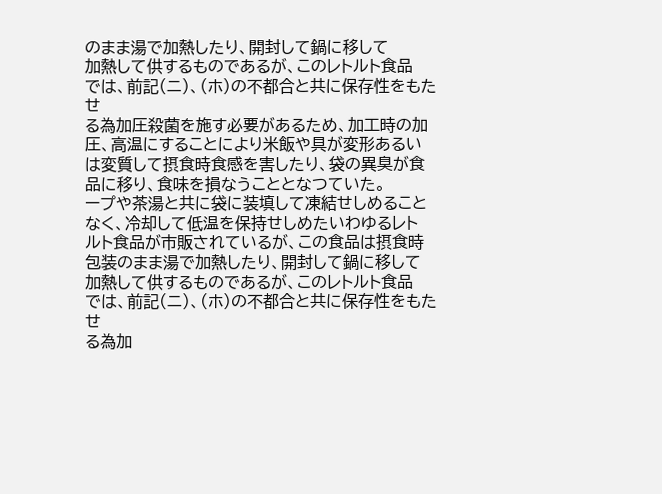のまま湯で加熱したり、開封して鍋に移して
加熱して供するものであるが、このレトルト食品
では、前記(ニ)、(ホ)の不都合と共に保存性をもたせ
る為加圧殺菌を施す必要があるため、加工時の加
圧、高温にすることにより米飯や具が変形あるい
は変質して摂食時食感を害したり、袋の異臭が食
品に移り、食味を損なうこととなつていた。
ープや茶湯と共に袋に装填して凍結せしめること
なく、冷却して低温を保持せしめたいわゆるレト
ルト食品が市販されているが、この食品は摂食時
包装のまま湯で加熱したり、開封して鍋に移して
加熱して供するものであるが、このレトルト食品
では、前記(ニ)、(ホ)の不都合と共に保存性をもたせ
る為加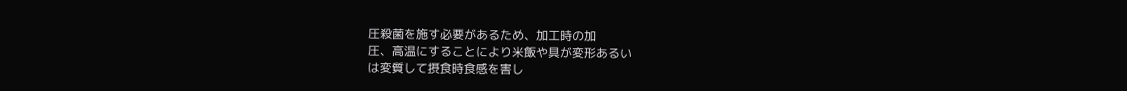圧殺菌を施す必要があるため、加工時の加
圧、高温にすることにより米飯や具が変形あるい
は変質して摂食時食感を害し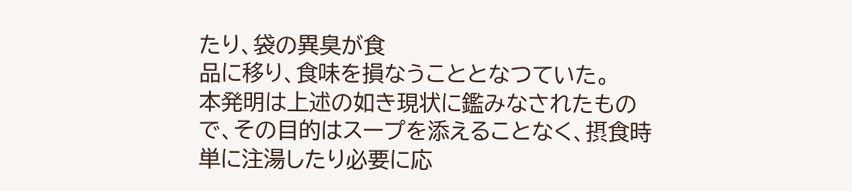たり、袋の異臭が食
品に移り、食味を損なうこととなつていた。
本発明は上述の如き現状に鑑みなされたもの
で、その目的はスープを添えることなく、摂食時
単に注湯したり必要に応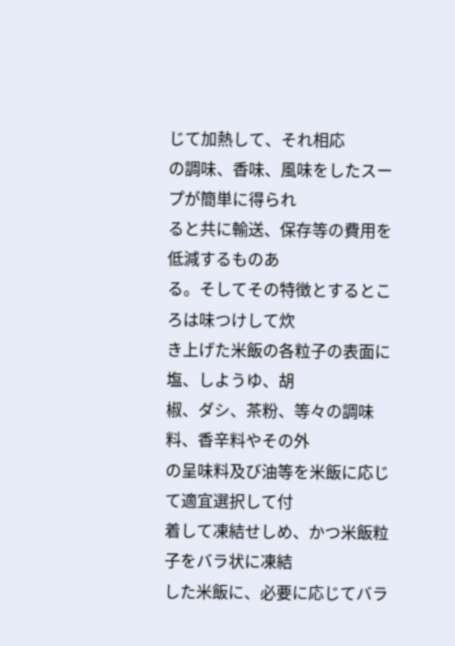じて加熱して、それ相応
の調味、香味、風味をしたスープが簡単に得られ
ると共に輸送、保存等の費用を低減するものあ
る。そしてその特徴とするところは味つけして炊
き上げた米飯の各粒子の表面に塩、しようゆ、胡
椒、ダシ、茶粉、等々の調味料、香辛料やその外
の呈味料及び油等を米飯に応じて適宜選択して付
着して凍結せしめ、かつ米飯粒子をバラ状に凍結
した米飯に、必要に応じてバラ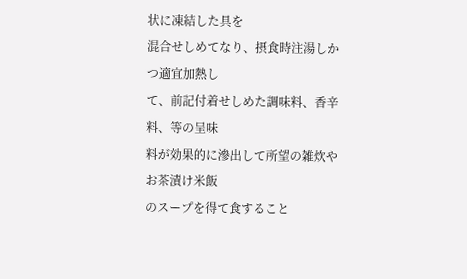状に凍結した具を
混合せしめてなり、摂食時注湯しかつ適宜加熱し
て、前記付着せしめた調味料、香辛料、等の呈味
料が効果的に滲出して所望の雑炊やお茶漬け米飯
のスープを得て食すること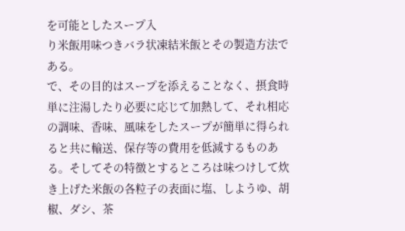を可能としたスープ入
り米飯用味つきバラ状凍結米飯とその製造方法で
ある。
で、その目的はスープを添えることなく、摂食時
単に注湯したり必要に応じて加熱して、それ相応
の調味、香味、風味をしたスープが簡単に得られ
ると共に輸送、保存等の費用を低減するものあ
る。そしてその特徴とするところは味つけして炊
き上げた米飯の各粒子の表面に塩、しようゆ、胡
椒、ダシ、茶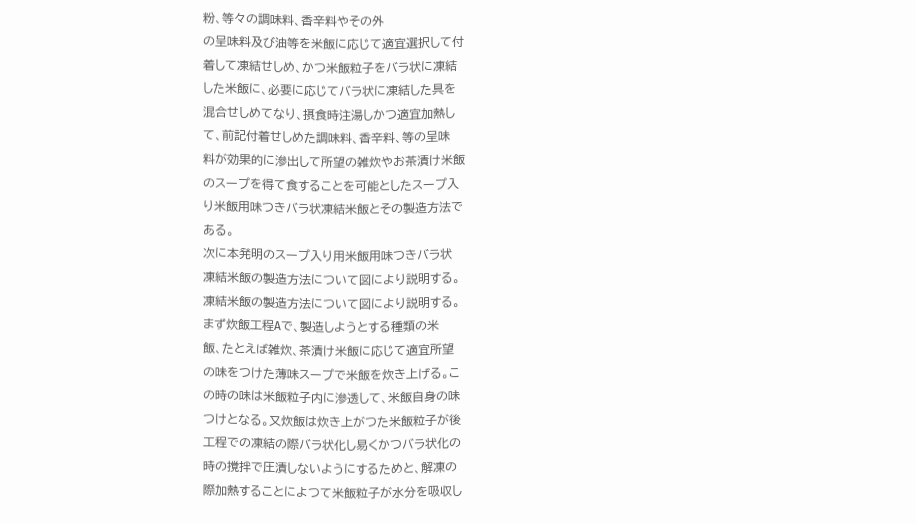粉、等々の調味料、香辛料やその外
の呈味料及び油等を米飯に応じて適宜選択して付
着して凍結せしめ、かつ米飯粒子をバラ状に凍結
した米飯に、必要に応じてバラ状に凍結した具を
混合せしめてなり、摂食時注湯しかつ適宜加熱し
て、前記付着せしめた調味料、香辛料、等の呈味
料が効果的に滲出して所望の雑炊やお茶漬け米飯
のスープを得て食することを可能としたスープ入
り米飯用味つきバラ状凍結米飯とその製造方法で
ある。
次に本発明のスープ入り用米飯用味つきバラ状
凍結米飯の製造方法について図により説明する。
凍結米飯の製造方法について図により説明する。
まず炊飯工程Aで、製造しようとする種類の米
飯、たとえば雑炊、茶漬け米飯に応じて適宜所望
の味をつけた薄味スープで米飯を炊き上げる。こ
の時の味は米飯粒子内に滲透して、米飯自身の味
つけとなる。又炊飯は炊き上がつた米飯粒子が後
工程での凍結の際バラ状化し易くかつバラ状化の
時の撹拌で圧漬しないようにするためと、解凍の
際加熱することによつて米飯粒子が水分を吸収し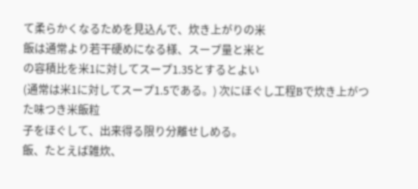て柔らかくなるためを見込んで、炊き上がりの米
飯は通常より若干硬めになる様、スープ量と米と
の容積比を米1に対してスープ1.35とするとよい
(通常は米1に対してスープ1.5である。) 次にほぐし工程Bで炊き上がつた味つき米飯粒
子をほぐして、出来得る限り分離せしめる。
飯、たとえば雑炊、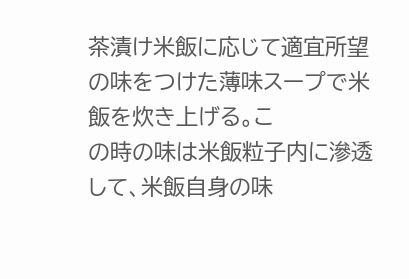茶漬け米飯に応じて適宜所望
の味をつけた薄味スープで米飯を炊き上げる。こ
の時の味は米飯粒子内に滲透して、米飯自身の味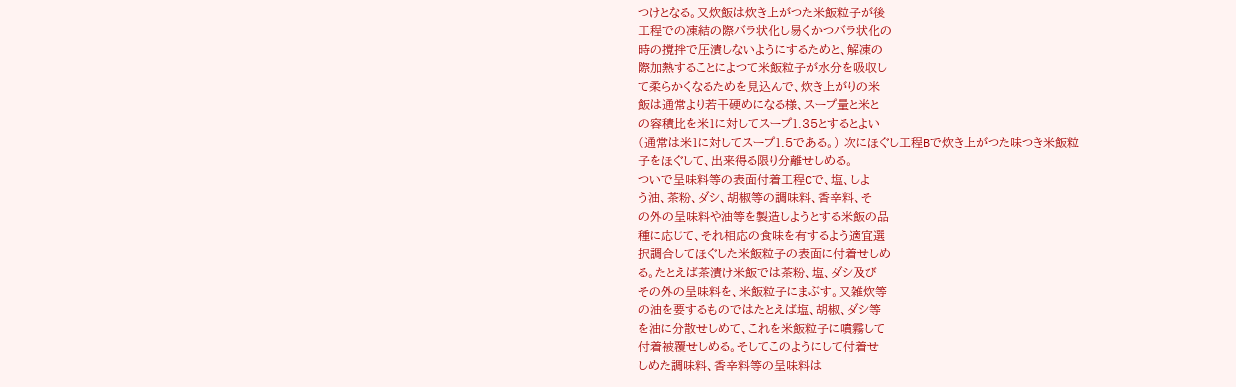つけとなる。又炊飯は炊き上がつた米飯粒子が後
工程での凍結の際バラ状化し易くかつバラ状化の
時の撹拌で圧漬しないようにするためと、解凍の
際加熱することによつて米飯粒子が水分を吸収し
て柔らかくなるためを見込んで、炊き上がりの米
飯は通常より若干硬めになる様、スープ量と米と
の容積比を米1に対してスープ1.35とするとよい
(通常は米1に対してスープ1.5である。) 次にほぐし工程Bで炊き上がつた味つき米飯粒
子をほぐして、出来得る限り分離せしめる。
ついで呈味料等の表面付着工程Cで、塩、しよ
う油、茶粉、ダシ、胡椒等の調味料、香辛料、そ
の外の呈味料や油等を製造しようとする米飯の品
種に応じて、それ相応の食味を有するよう適宜選
択調合してほぐした米飯粒子の表面に付着せしめ
る。たとえば茶漬け米飯では茶粉、塩、ダシ及び
その外の呈味料を、米飯粒子にまぶす。又雑炊等
の油を要するものではたとえば塩、胡椒、ダシ等
を油に分散せしめて、これを米飯粒子に噴霧して
付着被覆せしめる。そしてこのようにして付着せ
しめた調味料、香辛料等の呈味料は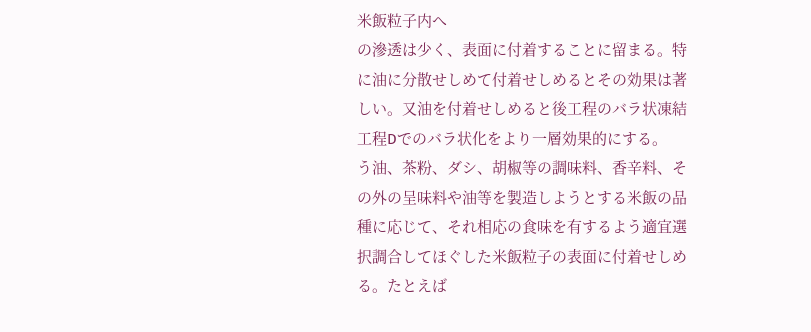米飯粒子内へ
の滲透は少く、表面に付着することに留まる。特
に油に分散せしめて付着せしめるとその効果は著
しい。又油を付着せしめると後工程のバラ状凍結
工程Dでのバラ状化をより一層効果的にする。
う油、茶粉、ダシ、胡椒等の調味料、香辛料、そ
の外の呈味料や油等を製造しようとする米飯の品
種に応じて、それ相応の食味を有するよう適宜選
択調合してほぐした米飯粒子の表面に付着せしめ
る。たとえば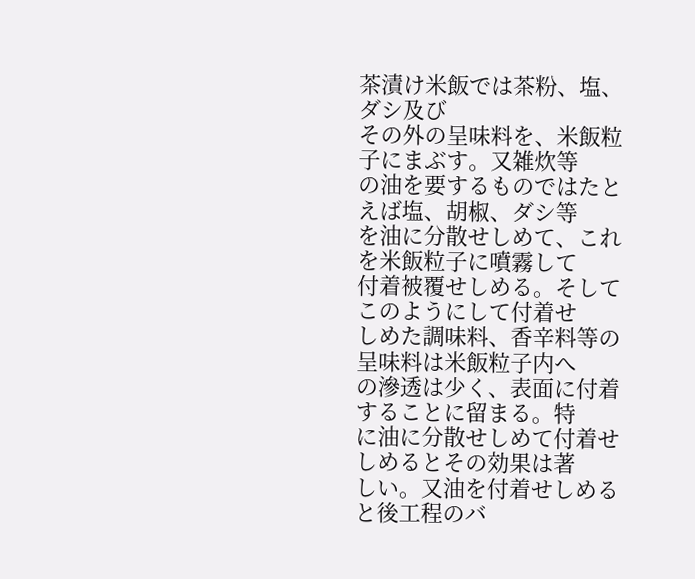茶漬け米飯では茶粉、塩、ダシ及び
その外の呈味料を、米飯粒子にまぶす。又雑炊等
の油を要するものではたとえば塩、胡椒、ダシ等
を油に分散せしめて、これを米飯粒子に噴霧して
付着被覆せしめる。そしてこのようにして付着せ
しめた調味料、香辛料等の呈味料は米飯粒子内へ
の滲透は少く、表面に付着することに留まる。特
に油に分散せしめて付着せしめるとその効果は著
しい。又油を付着せしめると後工程のバ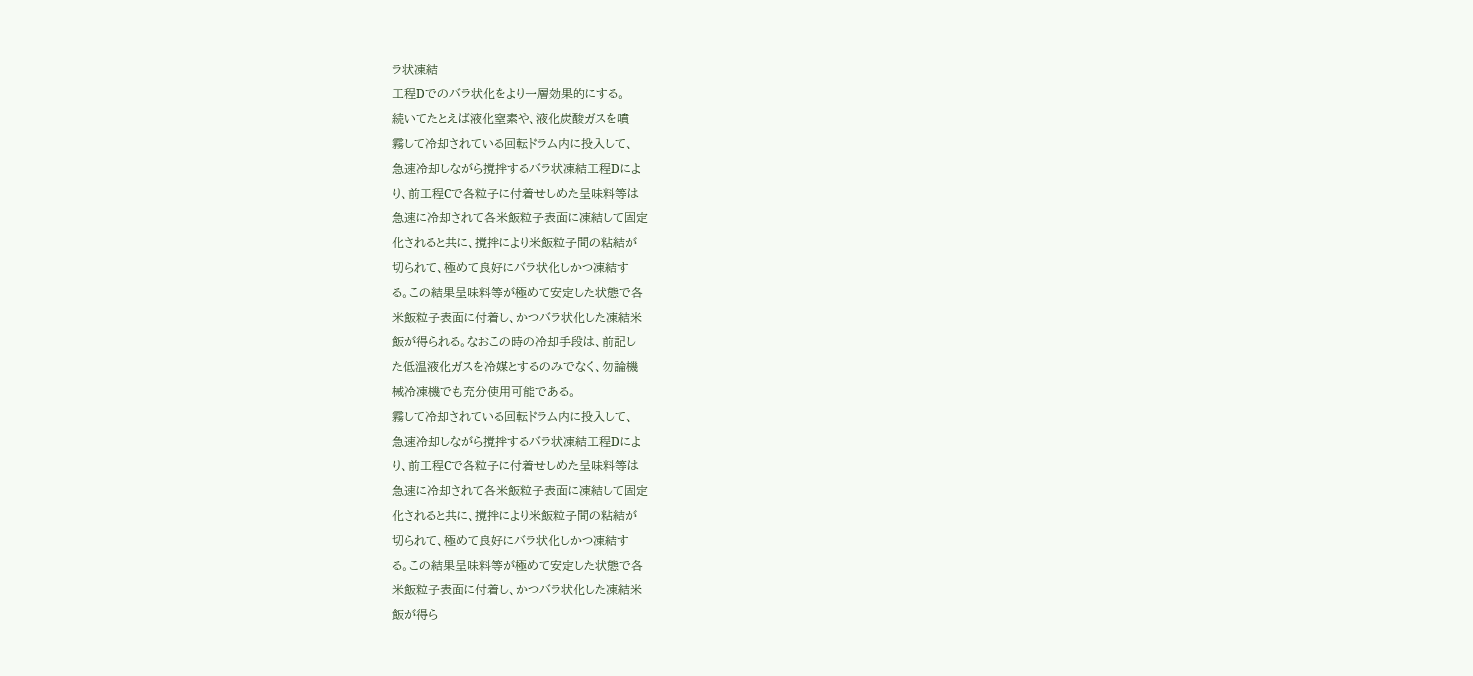ラ状凍結
工程Dでのバラ状化をより一層効果的にする。
続いてたとえば液化窒素や、液化炭酸ガスを噴
霧して冷却されている回転ドラム内に投入して、
急速冷却しながら撹拌するバラ状凍結工程Dによ
り、前工程Cで各粒子に付着せしめた呈味料等は
急速に冷却されて各米飯粒子表面に凍結して固定
化されると共に、撹拌により米飯粒子間の粘結が
切られて、極めて良好にバラ状化しかつ凍結す
る。この結果呈味料等が極めて安定した状態で各
米飯粒子表面に付着し、かつバラ状化した凍結米
飯が得られる。なおこの時の冷却手段は、前記し
た低温液化ガスを冷媒とするのみでなく、勿論機
械冷凍機でも充分使用可能である。
霧して冷却されている回転ドラム内に投入して、
急速冷却しながら撹拌するバラ状凍結工程Dによ
り、前工程Cで各粒子に付着せしめた呈味料等は
急速に冷却されて各米飯粒子表面に凍結して固定
化されると共に、撹拌により米飯粒子間の粘結が
切られて、極めて良好にバラ状化しかつ凍結す
る。この結果呈味料等が極めて安定した状態で各
米飯粒子表面に付着し、かつバラ状化した凍結米
飯が得ら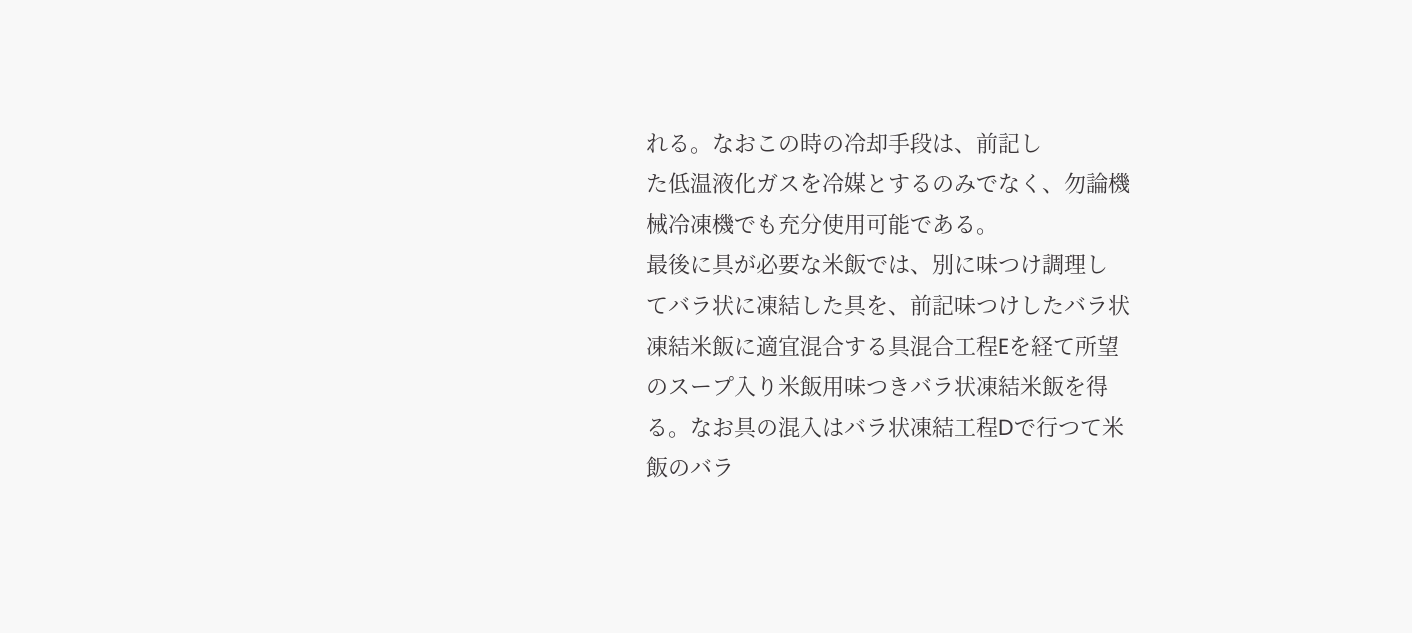れる。なおこの時の冷却手段は、前記し
た低温液化ガスを冷媒とするのみでなく、勿論機
械冷凍機でも充分使用可能である。
最後に具が必要な米飯では、別に味つけ調理し
てバラ状に凍結した具を、前記味つけしたバラ状
凍結米飯に適宜混合する具混合工程Eを経て所望
のスープ入り米飯用味つきバラ状凍結米飯を得
る。なお具の混入はバラ状凍結工程Dで行つて米
飯のバラ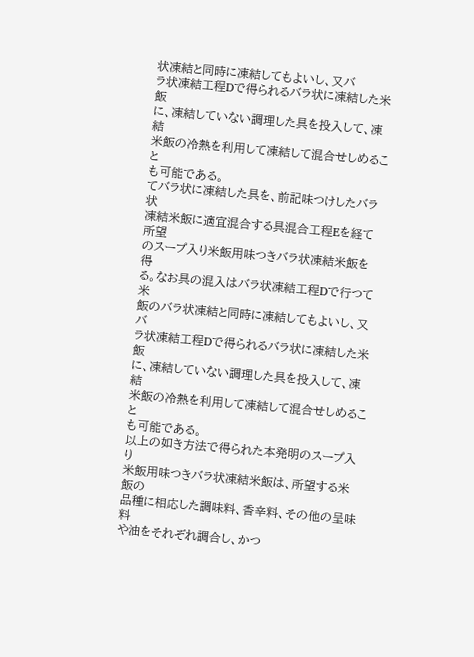状凍結と同時に凍結してもよいし、又バ
ラ状凍結工程Dで得られるバラ状に凍結した米飯
に、凍結していない調理した具を投入して、凍結
米飯の冷熱を利用して凍結して混合せしめること
も可能である。
てバラ状に凍結した具を、前記味つけしたバラ状
凍結米飯に適宜混合する具混合工程Eを経て所望
のスープ入り米飯用味つきバラ状凍結米飯を得
る。なお具の混入はバラ状凍結工程Dで行つて米
飯のバラ状凍結と同時に凍結してもよいし、又バ
ラ状凍結工程Dで得られるバラ状に凍結した米飯
に、凍結していない調理した具を投入して、凍結
米飯の冷熱を利用して凍結して混合せしめること
も可能である。
以上の如き方法で得られた本発明のスープ入り
米飯用味つきバラ状凍結米飯は、所望する米飯の
品種に相応した調味料、香辛料、その他の呈味料
や油をそれぞれ調合し、かつ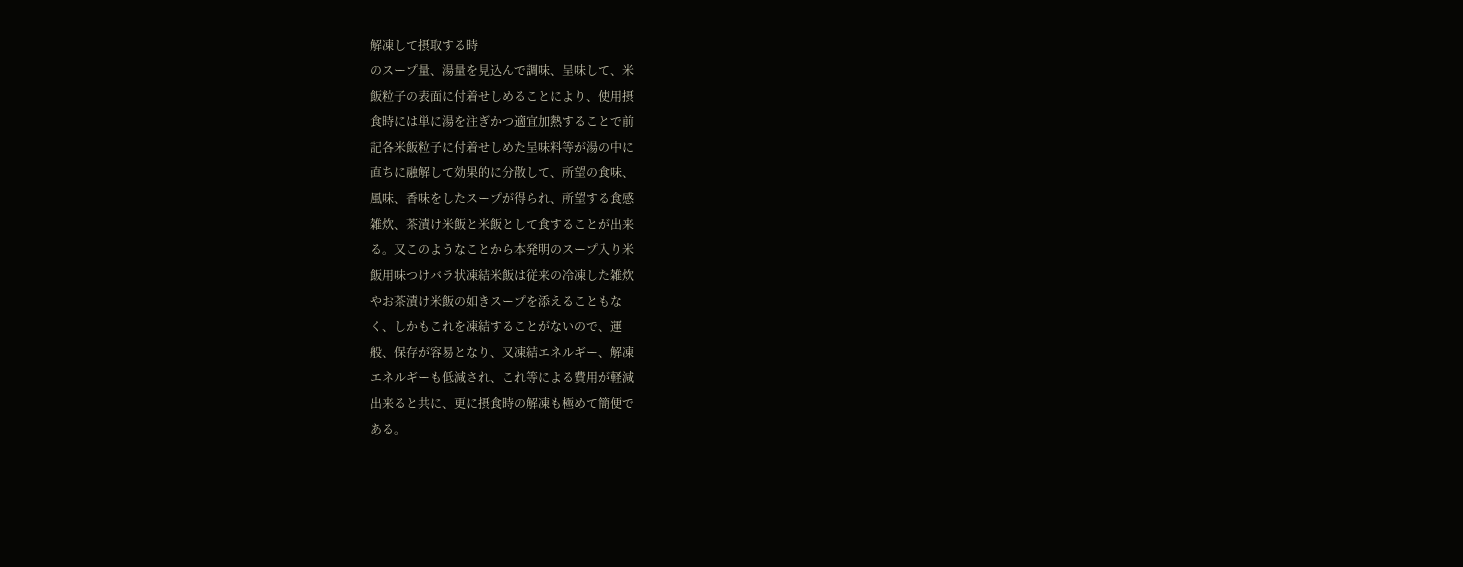解凍して摂取する時
のスープ量、湯量を見込んで調味、呈味して、米
飯粒子の表面に付着せしめることにより、使用摂
食時には単に湯を注ぎかつ適宜加熱することで前
記各米飯粒子に付着せしめた呈味料等が湯の中に
直ちに融解して効果的に分散して、所望の食味、
風味、香味をしたスープが得られ、所望する食感
雑炊、茶漬け米飯と米飯として食することが出来
る。又このようなことから本発明のスープ入り米
飯用味つけバラ状凍結米飯は従来の冷凍した雑炊
やお茶漬け米飯の如きスープを添えることもな
く、しかもこれを凍結することがないので、運
般、保存が容易となり、又凍結エネルギー、解凍
エネルギーも低減され、これ等による費用が軽減
出来ると共に、更に摂食時の解凍も極めて簡便で
ある。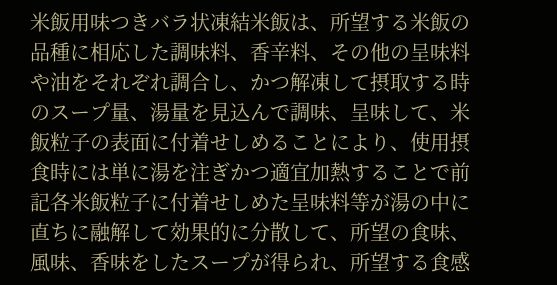米飯用味つきバラ状凍結米飯は、所望する米飯の
品種に相応した調味料、香辛料、その他の呈味料
や油をそれぞれ調合し、かつ解凍して摂取する時
のスープ量、湯量を見込んで調味、呈味して、米
飯粒子の表面に付着せしめることにより、使用摂
食時には単に湯を注ぎかつ適宜加熱することで前
記各米飯粒子に付着せしめた呈味料等が湯の中に
直ちに融解して効果的に分散して、所望の食味、
風味、香味をしたスープが得られ、所望する食感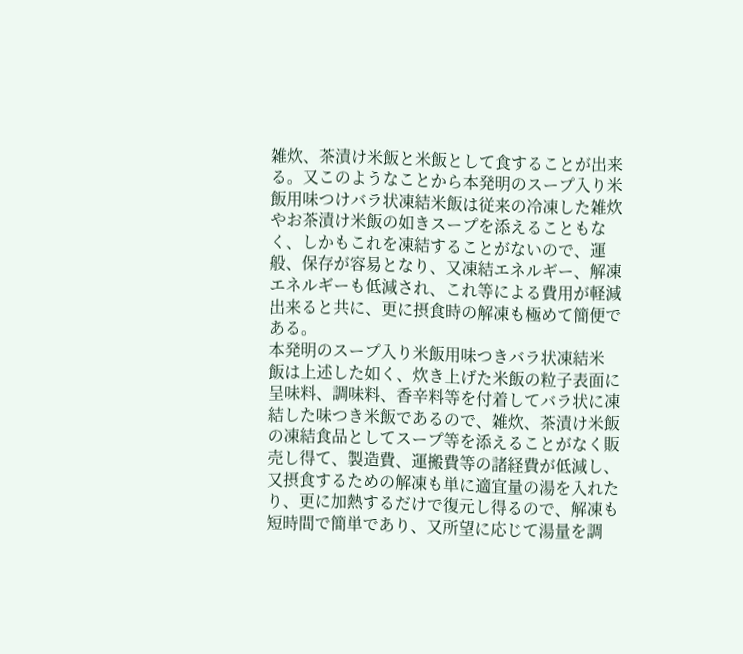雑炊、茶漬け米飯と米飯として食することが出来
る。又このようなことから本発明のスープ入り米
飯用味つけバラ状凍結米飯は従来の冷凍した雑炊
やお茶漬け米飯の如きスープを添えることもな
く、しかもこれを凍結することがないので、運
般、保存が容易となり、又凍結エネルギー、解凍
エネルギーも低減され、これ等による費用が軽減
出来ると共に、更に摂食時の解凍も極めて簡便で
ある。
本発明のスープ入り米飯用味つきバラ状凍結米
飯は上述した如く、炊き上げた米飯の粒子表面に
呈味料、調味料、香辛料等を付着してバラ状に凍
結した味つき米飯であるので、雑炊、茶漬け米飯
の凍結食品としてスープ等を添えることがなく販
売し得て、製造費、運搬費等の諸経費が低減し、
又摂食するための解凍も単に適宜量の湯を入れた
り、更に加熱するだけで復元し得るので、解凍も
短時間で簡単であり、又所望に応じて湯量を調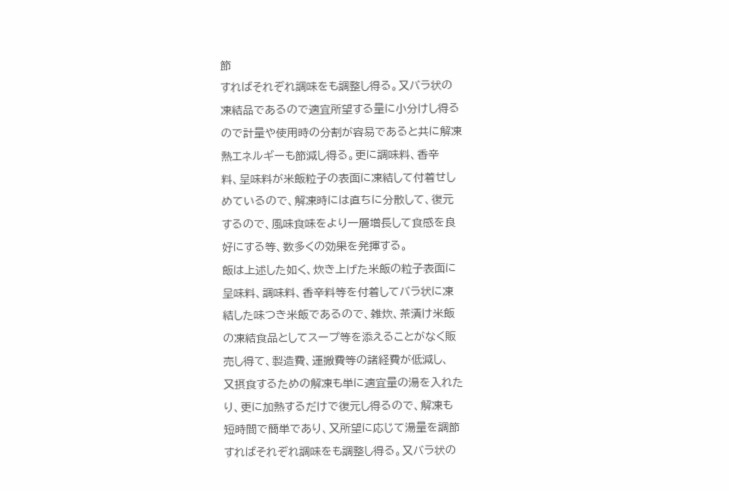節
すればそれぞれ調味をも調整し得る。又バラ状の
凍結品であるので適宜所望する量に小分けし得る
ので計量や使用時の分割が容易であると共に解凍
熱エネルギーも節減し得る。更に調味料、香辛
料、呈味料が米飯粒子の表面に凍結して付着せし
めているので、解凍時には直ちに分散して、復元
するので、風味食味をより一層増長して食感を良
好にする等、数多くの効果を発揮する。
飯は上述した如く、炊き上げた米飯の粒子表面に
呈味料、調味料、香辛料等を付着してバラ状に凍
結した味つき米飯であるので、雑炊、茶漬け米飯
の凍結食品としてスープ等を添えることがなく販
売し得て、製造費、運搬費等の諸経費が低減し、
又摂食するための解凍も単に適宜量の湯を入れた
り、更に加熱するだけで復元し得るので、解凍も
短時間で簡単であり、又所望に応じて湯量を調節
すればそれぞれ調味をも調整し得る。又バラ状の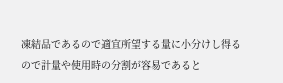凍結品であるので適宜所望する量に小分けし得る
ので計量や使用時の分割が容易であると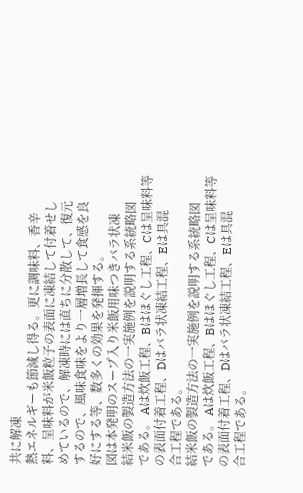共に解凍
熱エネルギーも節減し得る。更に調味料、香辛
料、呈味料が米飯粒子の表面に凍結して付着せし
めているので、解凍時には直ちに分散して、復元
するので、風味食味をより一層増長して食感を良
好にする等、数多くの効果を発揮する。
図は本発明のスープ入り米飯用味つきバラ状凍
結米飯の製造方法の一実施例を説明する系統略図
である。 Aは炊飯工程、Bはほぐし工程、Cは呈味料等
の表面付着工程、Dはバラ状凍結工程、Eは具混
合工程である。
結米飯の製造方法の一実施例を説明する系統略図
である。 Aは炊飯工程、Bはほぐし工程、Cは呈味料等
の表面付着工程、Dはバラ状凍結工程、Eは具混
合工程である。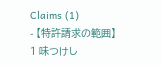Claims (1)
- 【特許請求の範囲】 1 味つけし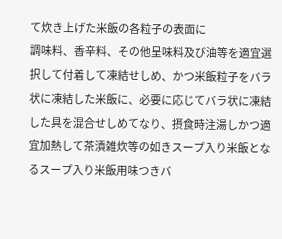て炊き上げた米飯の各粒子の表面に
調味料、香辛料、その他呈味料及び油等を適宜選
択して付着して凍結せしめ、かつ米飯粒子をバラ
状に凍結した米飯に、必要に応じてバラ状に凍結
した具を混合せしめてなり、摂食時注湯しかつ適
宜加熱して茶漬雑炊等の如きスープ入り米飯とな
るスープ入り米飯用味つきバ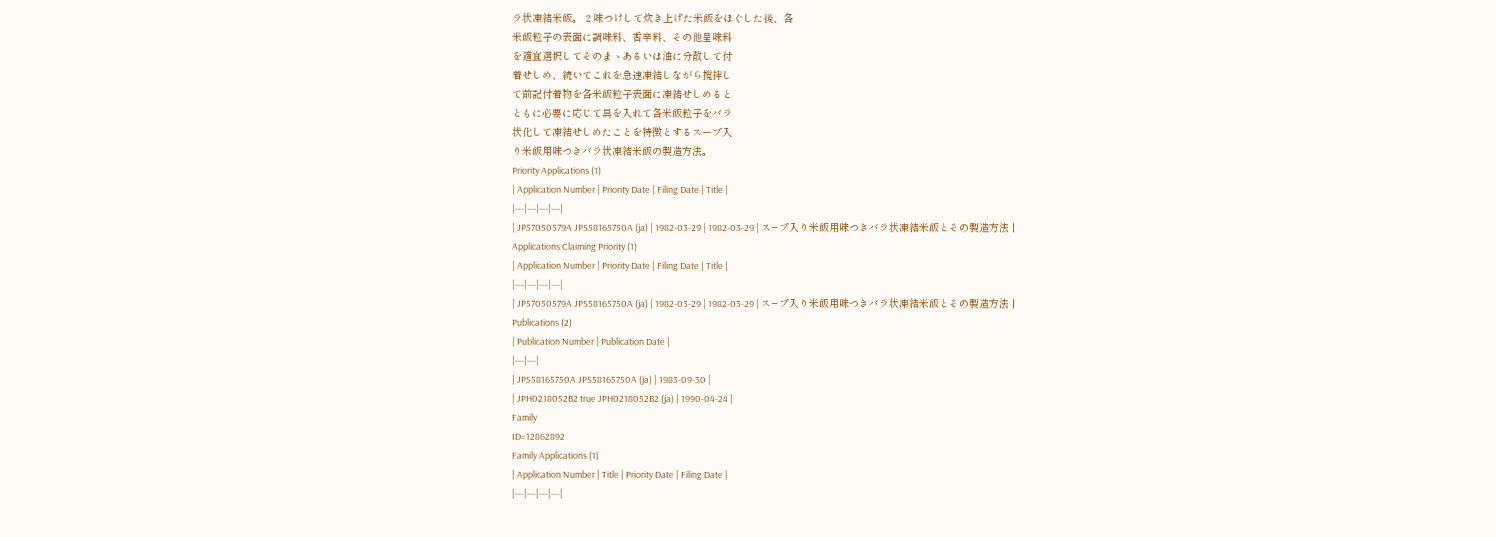ラ状凍結米飯。 2 味つけして炊き上げた米飯をほぐした後、各
米飯粒子の表面に調味料、香辛料、その他呈味料
を適宜選択してそのまゝあるいは油に分散して付
着せしめ、続いてこれを急速凍結しながら撹拌し
て前記付着物を各米飯粒子表面に凍結せしめると
ともに必要に応じて具を入れて各米飯粒子をバラ
状化して凍結せしめたことを特徴とするスープ入
り米飯用味つきバラ状凍結米飯の製造方法。
Priority Applications (1)
| Application Number | Priority Date | Filing Date | Title |
|---|---|---|---|
| JP57050579A JPS58165750A (ja) | 1982-03-29 | 1982-03-29 | ス−プ入り米飯用味つきバラ状凍結米飯とその製造方法 |
Applications Claiming Priority (1)
| Application Number | Priority Date | Filing Date | Title |
|---|---|---|---|
| JP57050579A JPS58165750A (ja) | 1982-03-29 | 1982-03-29 | ス−プ入り米飯用味つきバラ状凍結米飯とその製造方法 |
Publications (2)
| Publication Number | Publication Date |
|---|---|
| JPS58165750A JPS58165750A (ja) | 1983-09-30 |
| JPH0218052B2 true JPH0218052B2 (ja) | 1990-04-24 |
Family
ID=12862892
Family Applications (1)
| Application Number | Title | Priority Date | Filing Date |
|---|---|---|---|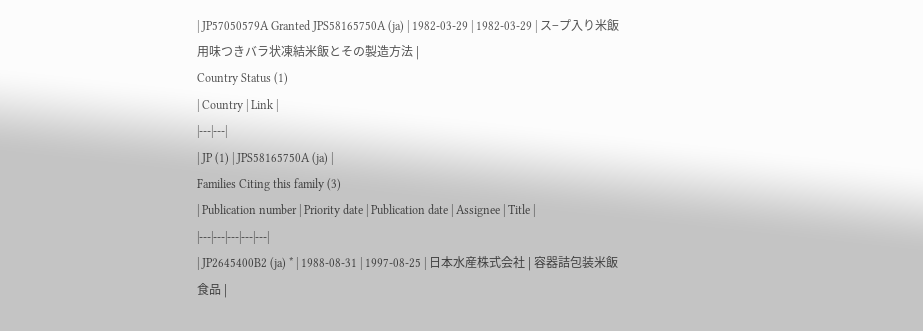| JP57050579A Granted JPS58165750A (ja) | 1982-03-29 | 1982-03-29 | ス−プ入り米飯用味つきバラ状凍結米飯とその製造方法 |
Country Status (1)
| Country | Link |
|---|---|
| JP (1) | JPS58165750A (ja) |
Families Citing this family (3)
| Publication number | Priority date | Publication date | Assignee | Title |
|---|---|---|---|---|
| JP2645400B2 (ja) * | 1988-08-31 | 1997-08-25 | 日本水産株式会社 | 容器詰包装米飯食品 |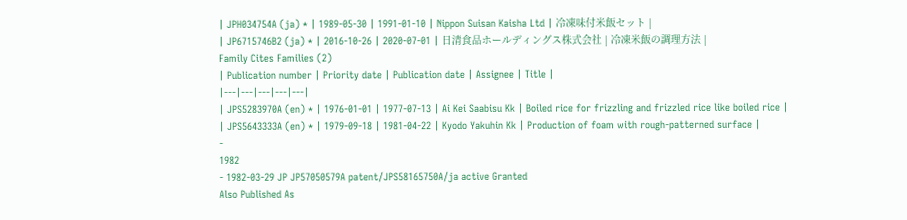| JPH034754A (ja) * | 1989-05-30 | 1991-01-10 | Nippon Suisan Kaisha Ltd | 冷凍味付米飯セット |
| JP6715746B2 (ja) * | 2016-10-26 | 2020-07-01 | 日清食品ホールディングス株式会社 | 冷凍米飯の調理方法 |
Family Cites Families (2)
| Publication number | Priority date | Publication date | Assignee | Title |
|---|---|---|---|---|
| JPS5283970A (en) * | 1976-01-01 | 1977-07-13 | Ai Kei Saabisu Kk | Boiled rice for frizzling and frizzled rice like boiled rice |
| JPS5643333A (en) * | 1979-09-18 | 1981-04-22 | Kyodo Yakuhin Kk | Production of foam with rough-patterned surface |
-
1982
- 1982-03-29 JP JP57050579A patent/JPS58165750A/ja active Granted
Also Published As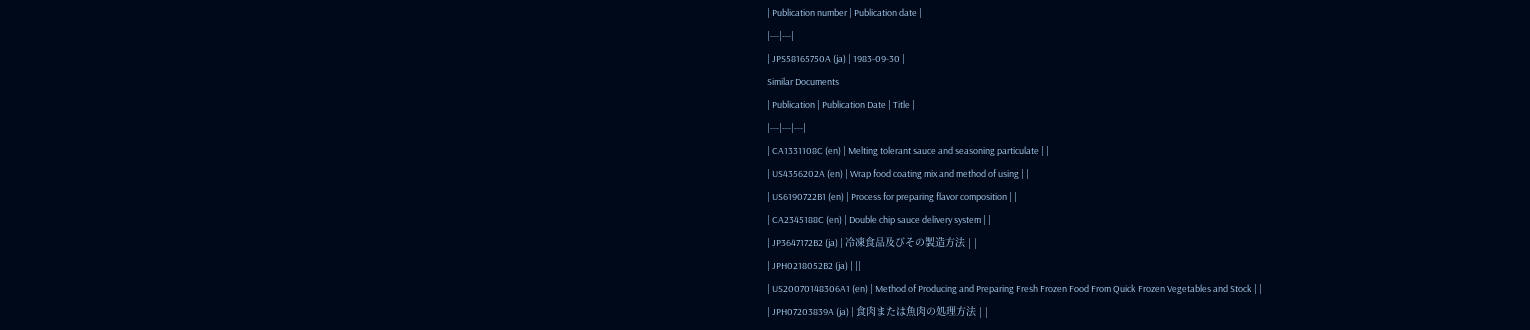| Publication number | Publication date |
|---|---|
| JPS58165750A (ja) | 1983-09-30 |
Similar Documents
| Publication | Publication Date | Title |
|---|---|---|
| CA1331108C (en) | Melting tolerant sauce and seasoning particulate | |
| US4356202A (en) | Wrap food coating mix and method of using | |
| US6190722B1 (en) | Process for preparing flavor composition | |
| CA2345188C (en) | Double chip sauce delivery system | |
| JP3647172B2 (ja) | 冷凍食品及びその製造方法 | |
| JPH0218052B2 (ja) | ||
| US20070148306A1 (en) | Method of Producing and Preparing Fresh Frozen Food From Quick Frozen Vegetables and Stock | |
| JPH07203839A (ja) | 食肉または魚肉の処理方法 | |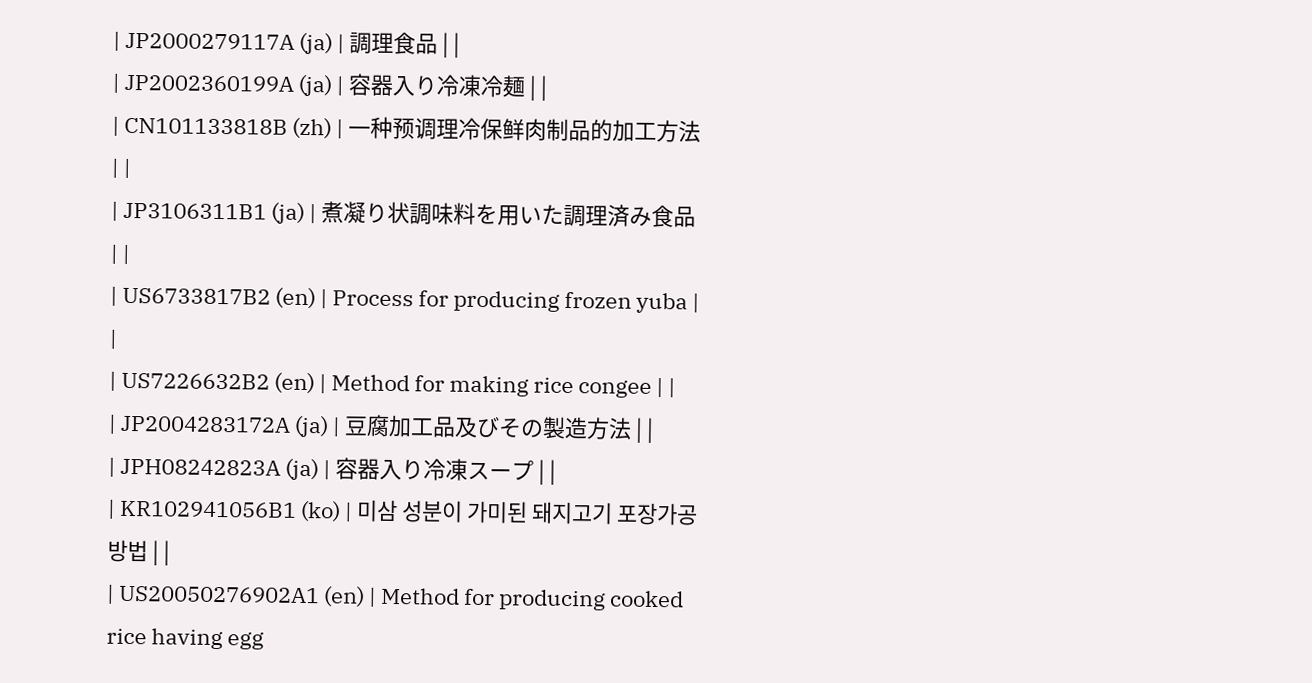| JP2000279117A (ja) | 調理食品 | |
| JP2002360199A (ja) | 容器入り冷凍冷麺 | |
| CN101133818B (zh) | 一种预调理冷保鲜肉制品的加工方法 | |
| JP3106311B1 (ja) | 煮凝り状調味料を用いた調理済み食品 | |
| US6733817B2 (en) | Process for producing frozen yuba | |
| US7226632B2 (en) | Method for making rice congee | |
| JP2004283172A (ja) | 豆腐加工品及びその製造方法 | |
| JPH08242823A (ja) | 容器入り冷凍スープ | |
| KR102941056B1 (ko) | 미삼 성분이 가미된 돼지고기 포장가공 방법 | |
| US20050276902A1 (en) | Method for producing cooked rice having egg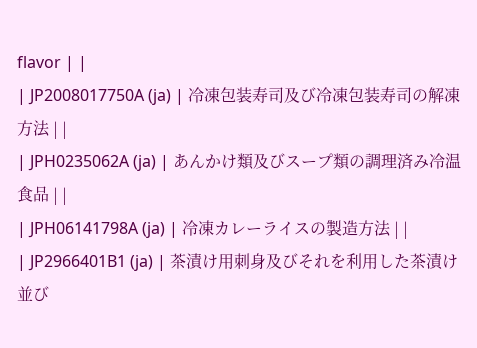flavor | |
| JP2008017750A (ja) | 冷凍包装寿司及び冷凍包装寿司の解凍方法 | |
| JPH0235062A (ja) | あんかけ類及びスープ類の調理済み冷温食品 | |
| JPH06141798A (ja) | 冷凍カレーライスの製造方法 | |
| JP2966401B1 (ja) | 茶漬け用刺身及びそれを利用した茶漬け並び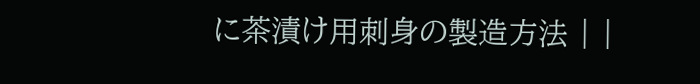に茶漬け用刺身の製造方法 | |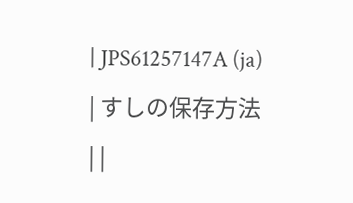| JPS61257147A (ja) | すしの保存方法 | |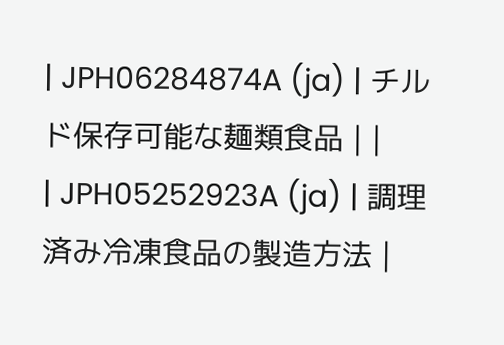| JPH06284874A (ja) | チルド保存可能な麺類食品 | |
| JPH05252923A (ja) | 調理済み冷凍食品の製造方法 |